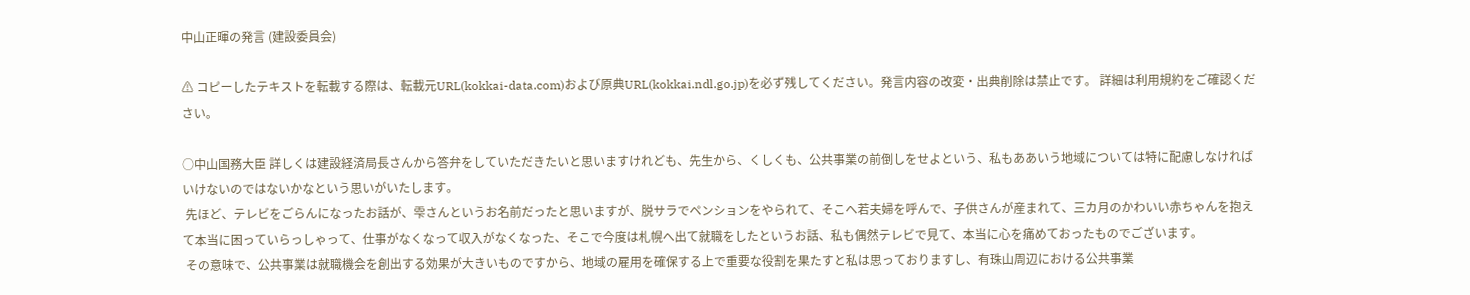中山正暉の発言 (建設委員会)

⚠ コピーしたテキストを転載する際は、転載元URL(kokkai-data.com)および原典URL(kokkai.ndl.go.jp)を必ず残してください。発言内容の改変・出典削除は禁止です。 詳細は利用規約をご確認ください。

○中山国務大臣 詳しくは建設経済局長さんから答弁をしていただきたいと思いますけれども、先生から、くしくも、公共事業の前倒しをせよという、私もああいう地域については特に配慮しなければいけないのではないかなという思いがいたします。
 先ほど、テレビをごらんになったお話が、雫さんというお名前だったと思いますが、脱サラでペンションをやられて、そこへ若夫婦を呼んで、子供さんが産まれて、三カ月のかわいい赤ちゃんを抱えて本当に困っていらっしゃって、仕事がなくなって収入がなくなった、そこで今度は札幌へ出て就職をしたというお話、私も偶然テレビで見て、本当に心を痛めておったものでございます。
 その意味で、公共事業は就職機会を創出する効果が大きいものですから、地域の雇用を確保する上で重要な役割を果たすと私は思っておりますし、有珠山周辺における公共事業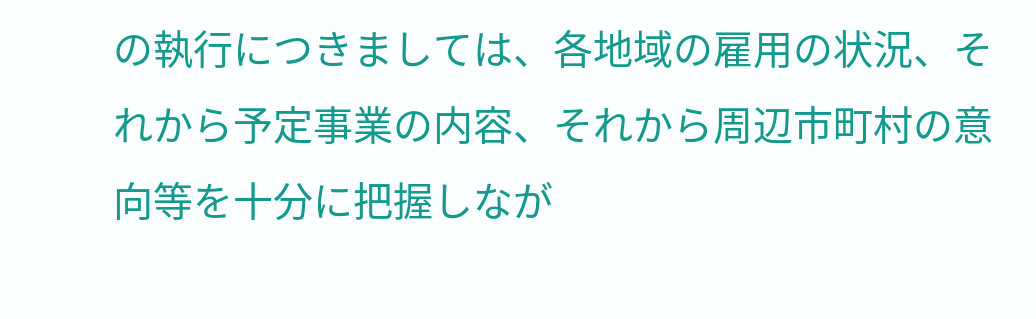の執行につきましては、各地域の雇用の状況、それから予定事業の内容、それから周辺市町村の意向等を十分に把握しなが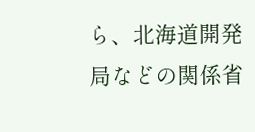ら、北海道開発局などの関係省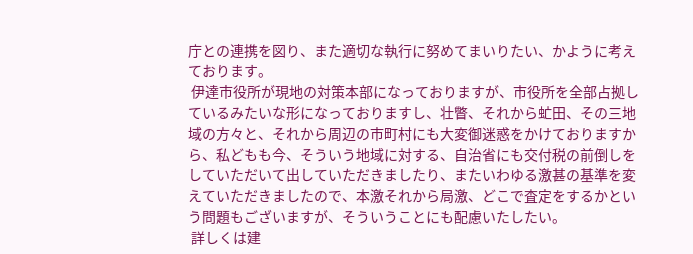庁との連携を図り、また適切な執行に努めてまいりたい、かように考えております。
 伊達市役所が現地の対策本部になっておりますが、市役所を全部占拠しているみたいな形になっておりますし、壮瞥、それから虻田、その三地域の方々と、それから周辺の市町村にも大変御迷惑をかけておりますから、私どもも今、そういう地域に対する、自治省にも交付税の前倒しをしていただいて出していただきましたり、またいわゆる激甚の基準を変えていただきましたので、本激それから局激、どこで査定をするかという問題もございますが、そういうことにも配慮いたしたい。
 詳しくは建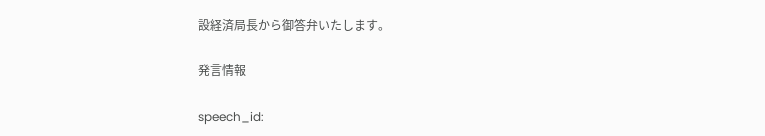設経済局長から御答弁いたします。

発言情報

speech_id: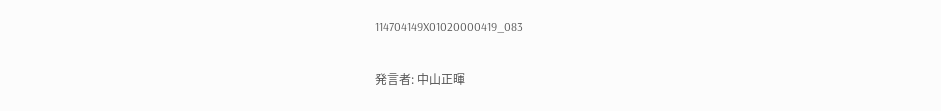114704149X01020000419_083

発言者: 中山正暉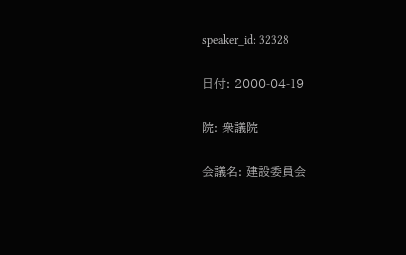speaker_id: 32328

日付: 2000-04-19

院: 衆議院

会議名: 建設委員会